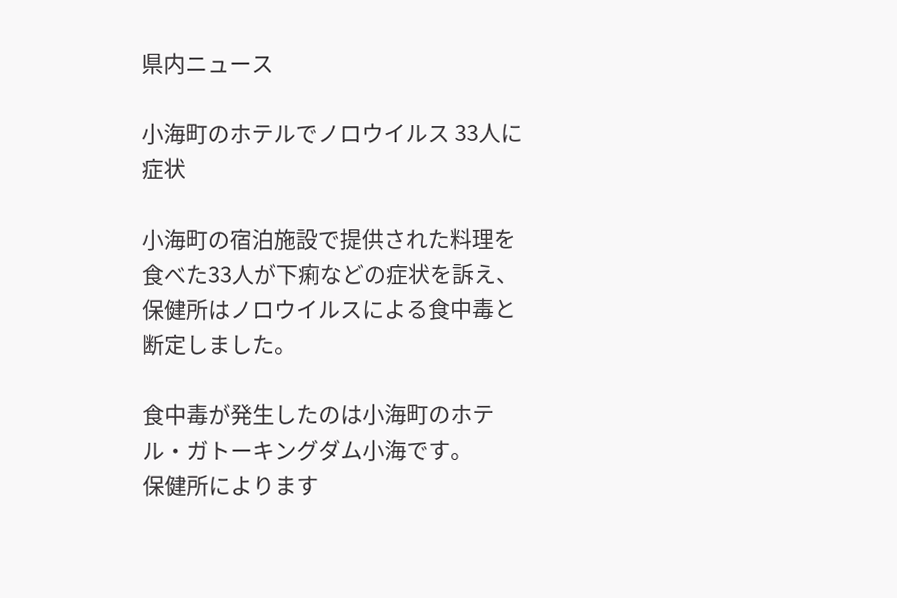県内ニュース

小海町のホテルでノロウイルス 33人に症状

小海町の宿泊施設で提供された料理を食べた33人が下痢などの症状を訴え、保健所はノロウイルスによる食中毒と断定しました。

食中毒が発生したのは小海町のホテル・ガトーキングダム小海です。
保健所によります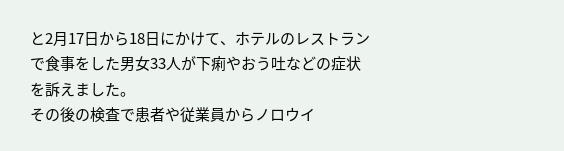と2月17日から18日にかけて、ホテルのレストランで食事をした男女33人が下痢やおう吐などの症状を訴えました。
その後の検査で患者や従業員からノロウイ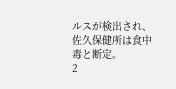ルスが検出され、佐久保健所は食中毒と断定。
2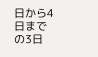日から4日までの3日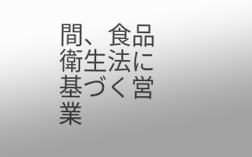間、食品衛生法に基づく営業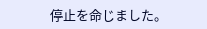停止を命じました。